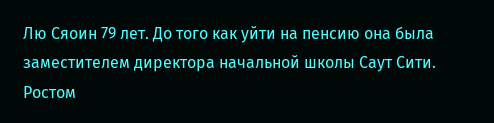Лю Сяоин 79 лет. До того как уйти на пенсию она была заместителем директора начальной школы Саут Сити. Ростом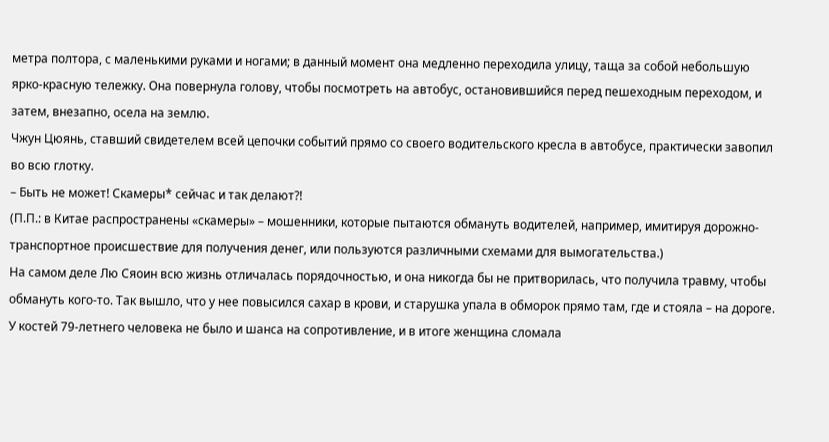метра полтора, с маленькими руками и ногами; в данный момент она медленно переходила улицу, таща за собой небольшую ярко-красную тележку. Она повернула голову, чтобы посмотреть на автобус, остановившийся перед пешеходным переходом, и затем, внезапно, осела на землю.
Чжун Цюянь, ставший свидетелем всей цепочки событий прямо со своего водительского кресла в автобусе, практически завопил во всю глотку.
– Быть не может! Скамеры* сейчас и так делают?!
(П.П.: в Китае распространены «скамеры» – мошенники, которые пытаются обмануть водителей, например, имитируя дорожно-транспортное происшествие для получения денег, или пользуются различными схемами для вымогательства.)
На самом деле Лю Сяоин всю жизнь отличалась порядочностью, и она никогда бы не притворилась, что получила травму, чтобы обмануть кого-то. Так вышло, что у нее повысился сахар в крови, и старушка упала в обморок прямо там, где и стояла – на дороге. У костей 79-летнего человека не было и шанса на сопротивление, и в итоге женщина сломала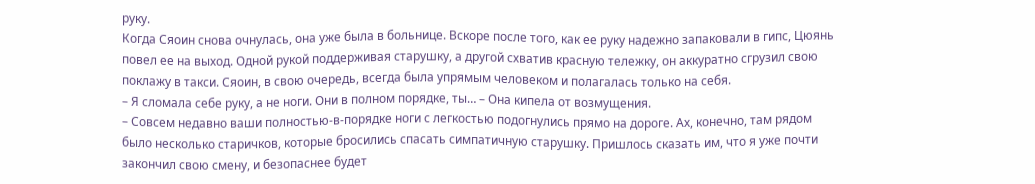руку.
Когда Сяоин снова очнулась, она уже была в больнице. Вскоре после того, как ее руку надежно запаковали в гипс, Цюянь повел ее на выход. Одной рукой поддерживая старушку, а другой схватив красную тележку, он аккуратно сгрузил свою поклажу в такси. Сяоин, в свою очередь, всегда была упрямым человеком и полагалась только на себя.
– Я сломала себе руку, а не ноги. Они в полном порядке, ты… – Она кипела от возмущения.
– Совсем недавно ваши полностью-в-порядке ноги с легкостью подогнулись прямо на дороге. Ах, конечно, там рядом было несколько старичков, которые бросились спасать симпатичную старушку. Пришлось сказать им, что я уже почти закончил свою смену, и безопаснее будет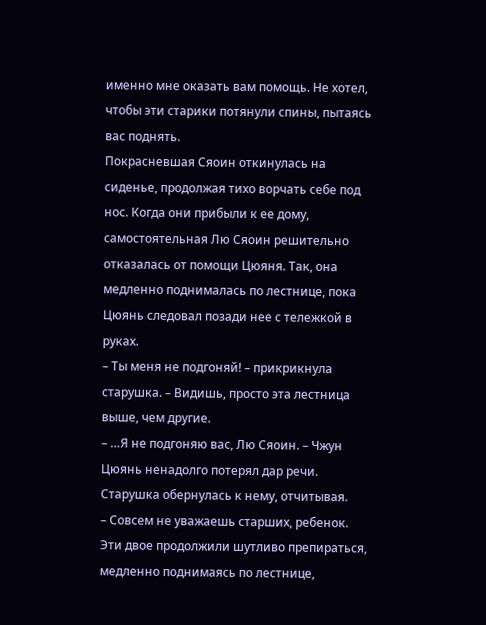именно мне оказать вам помощь. Не хотел, чтобы эти старики потянули спины, пытаясь вас поднять.
Покрасневшая Сяоин откинулась на сиденье, продолжая тихо ворчать себе под нос. Когда они прибыли к ее дому, самостоятельная Лю Сяоин решительно отказалась от помощи Цюяня. Так, она медленно поднималась по лестнице, пока Цюянь следовал позади нее с тележкой в руках.
– Ты меня не подгоняй! – прикрикнула старушка. – Видишь, просто эта лестница выше, чем другие.
– …Я не подгоняю вас, Лю Сяоин. – Чжун Цюянь ненадолго потерял дар речи.
Старушка обернулась к нему, отчитывая.
– Совсем не уважаешь старших, ребенок.
Эти двое продолжили шутливо препираться, медленно поднимаясь по лестнице,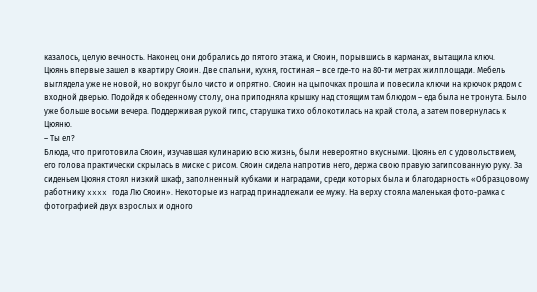казалось, целую вечность. Наконец они добрались до пятого этажа, и Сяоин, порывшись в карманах, вытащила ключ.
Цюянь впервые зашел в квартиру Сяоин. Две спальни, кухня, гостиная – все где-то на 80-ти метрах жилплощади. Мебель выглядела уже не новой, но вокруг было чисто и опрятно. Сяоин на цыпочках прошла и повесила ключи на крючок рядом с входной дверью. Подойдя к обеденному столу, она приподняла крышку над стоящим там блюдом – еда была не тронута. Было уже больше восьми вечера. Поддерживая рукой гипс, старушка тихо облокотилась на край стола, а затем повернулась к Цюяню.
– Ты ел?
Блюда, что приготовила Сяоин, изучавшая кулинарию всю жизнь, были невероятно вкусными. Цюянь ел с удовольствием, его голова практически скрылась в миске с рисом. Сяоин сидела напротив него, держа свою правую загипсованную руку. За сиденьем Цюяня стоял низкий шкаф, заполненный кубками и наградами, среди которых была и благодарность «Образцовому работнику xxxx года Лю Сяоин». Некоторые из наград принадлежали ее мужу. На верху стояла маленькая фото-рамка с фотографией двух взрослых и одного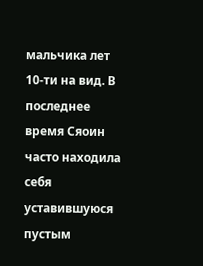мальчика лет 10-ти на вид. В последнее время Сяоин часто находила себя уставившуюся пустым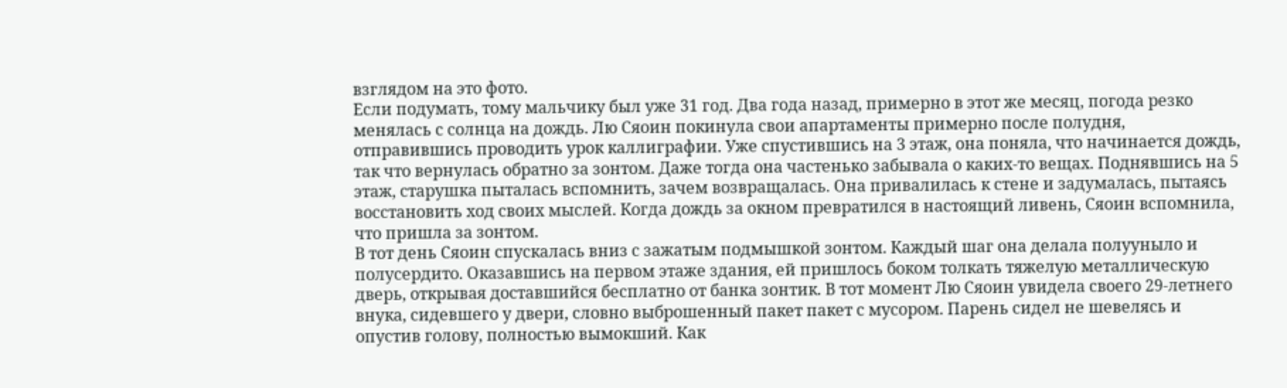взглядом на это фото.
Если подумать, тому мальчику был уже 31 год. Два года назад, примерно в этот же месяц, погода резко менялась с солнца на дождь. Лю Сяоин покинула свои апартаменты примерно после полудня, отправившись проводить урок каллиграфии. Уже спустившись на 3 этаж, она поняла, что начинается дождь, так что вернулась обратно за зонтом. Даже тогда она частенько забывала о каких-то вещах. Поднявшись на 5 этаж, старушка пыталась вспомнить, зачем возвращалась. Она привалилась к стене и задумалась, пытаясь восстановить ход своих мыслей. Когда дождь за окном превратился в настоящий ливень, Сяоин вспомнила, что пришла за зонтом.
В тот день Сяоин спускалась вниз с зажатым подмышкой зонтом. Каждый шаг она делала полууныло и полусердито. Оказавшись на первом этаже здания, ей пришлось боком толкать тяжелую металлическую дверь, открывая доставшийся бесплатно от банка зонтик. В тот момент Лю Сяоин увидела своего 29-летнего внука, сидевшего у двери, словно выброшенный пакет пакет с мусором. Парень сидел не шевелясь и опустив голову, полностью вымокший. Как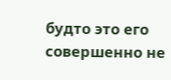будто это его совершенно не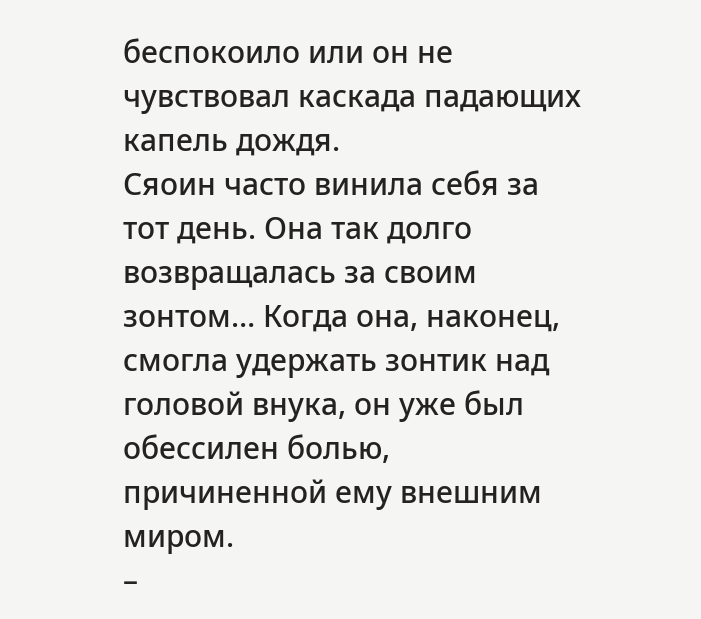беспокоило или он не чувствовал каскада падающих капель дождя.
Сяоин часто винила себя за тот день. Она так долго возвращалась за своим зонтом… Когда она, наконец, смогла удержать зонтик над головой внука, он уже был обессилен болью, причиненной ему внешним миром.
–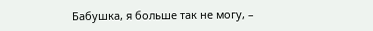Бабушка, я больше так не могу, –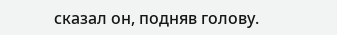сказал он, подняв голову.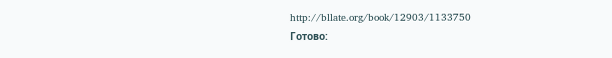http://bllate.org/book/12903/1133750
Готово: